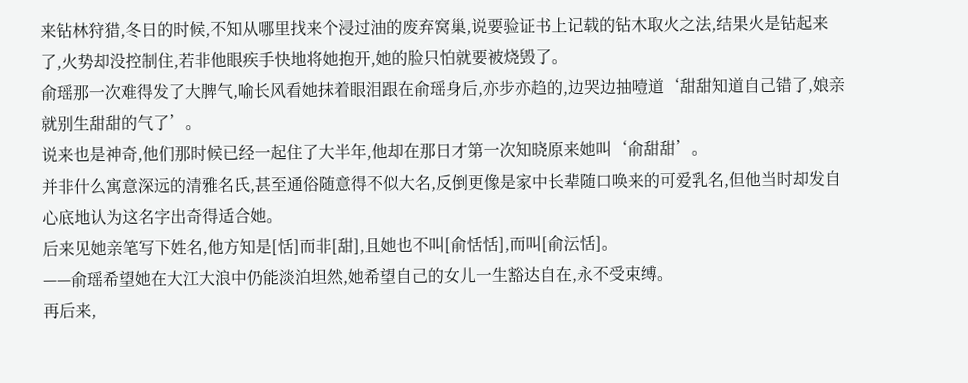来钻林狩猎,冬日的时候,不知从哪里找来个浸过油的废弃窝巢,说要验证书上记载的钻木取火之法,结果火是钻起来了,火势却没控制住,若非他眼疾手快地将她抱开,她的脸只怕就要被烧毁了。
俞瑶那一次难得发了大脾气,喻长风看她抹着眼泪跟在俞瑶身后,亦步亦趋的,边哭边抽噎道‘甜甜知道自己错了,娘亲就别生甜甜的气了’。
说来也是神奇,他们那时候已经一起住了大半年,他却在那日才第一次知晓原来她叫‘俞甜甜’。
并非什么寓意深远的清雅名氏,甚至通俗随意得不似大名,反倒更像是家中长辈随口唤来的可爱乳名,但他当时却发自心底地认为这名字出奇得适合她。
后来见她亲笔写下姓名,他方知是[恬]而非[甜],且她也不叫[俞恬恬],而叫[俞沄恬]。
——俞瑶希望她在大江大浪中仍能淡泊坦然,她希望自己的女儿一生豁达自在,永不受束缚。
再后来,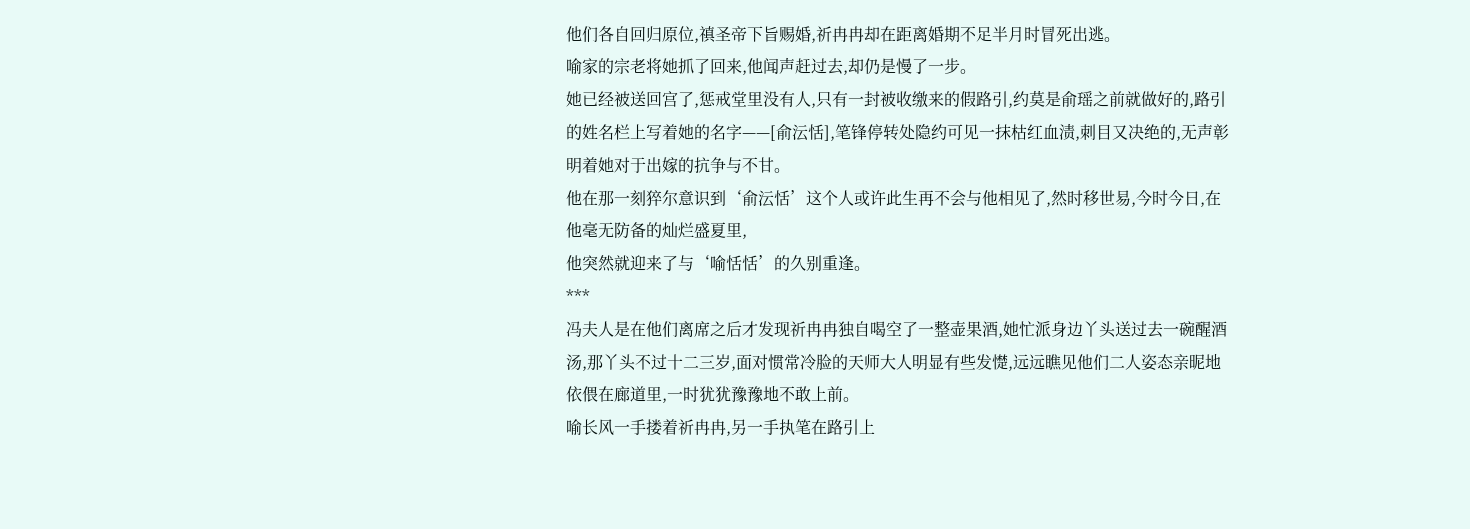他们各自回归原位,禛圣帝下旨赐婚,祈冉冉却在距离婚期不足半月时冒死出逃。
喻家的宗老将她抓了回来,他闻声赶过去,却仍是慢了一步。
她已经被送回宫了,惩戒堂里没有人,只有一封被收缴来的假路引,约莫是俞瑶之前就做好的,路引的姓名栏上写着她的名字——[俞沄恬],笔锋停转处隐约可见一抹枯红血渍,刺目又决绝的,无声彰明着她对于出嫁的抗争与不甘。
他在那一刻猝尔意识到‘俞沄恬’这个人或许此生再不会与他相见了,然时移世易,今时今日,在他毫无防备的灿烂盛夏里,
他突然就迎来了与‘喻恬恬’的久别重逢。
***
冯夫人是在他们离席之后才发现祈冉冉独自喝空了一整壶果酒,她忙派身边丫头送过去一碗醒酒汤,那丫头不过十二三岁,面对惯常冷脸的天师大人明显有些发憷,远远瞧见他们二人姿态亲昵地依偎在廊道里,一时犹犹豫豫地不敢上前。
喻长风一手搂着祈冉冉,另一手执笔在路引上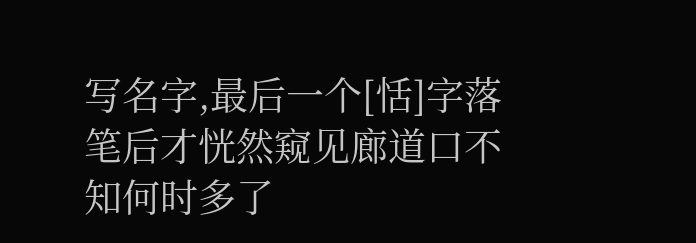写名字,最后一个[恬]字落笔后才恍然窥见廊道口不知何时多了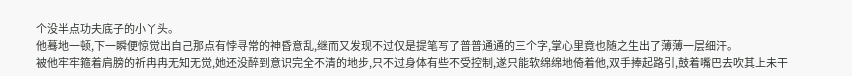个没半点功夫底子的小丫头。
他蓦地一顿,下一瞬便惊觉出自己那点有悖寻常的神昏意乱,继而又发现不过仅是提笔写了普普通通的三个字,掌心里竟也随之生出了薄薄一层细汗。
被他牢牢箍着肩膀的祈冉冉无知无觉,她还没醉到意识完全不清的地步,只不过身体有些不受控制,遂只能软绵绵地倚着他,双手捧起路引,鼓着嘴巴去吹其上未干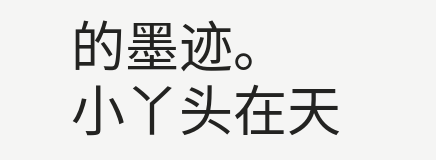的墨迹。
小丫头在天